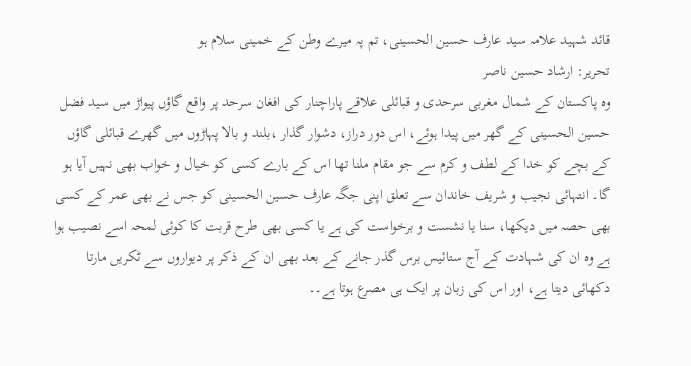قائد شہید علامہ سید عارف حسین الحسینی، تم پہ میرے وطن کے خمینی سلام ہو
تحریر: ارشاد حسین ناصر
وہ پاکستان کے شمال مغربی سرحدی و قبائلی علاقے پاراچنار کی افغان سرحد پر واقع گاؤں پیواڑ میں سید فضل حسین الحسینی کے گھر میں پیدا ہوئے، اس دور دراز، دشوار گذار ،بلند و بالا پہاڑوں میں گھرے قبائلی گاؤں کے بچے کو خدا کے لطف و کرم سے جو مقام ملنا تھا اس کے بارے کسی کو خیال و خواب بھی نہیں آیا ہو گا۔ انتہائی نجیب و شریف خاندان سے تعلق اپنی جگہ عارف حسین الحسینی کو جس نے بھی عمر کے کسی بھی حصہ میں دیکھا، سنا یا نشست و برخواست کی ہے یا کسی بھی طرح قربت کا کوئی لمحہ اسے نصیب ہوا ہے وہ ان کی شہادت کے آج ستائیس برس گذر جانے کے بعد بھی ان کے ذکر پر دیواروں سے ٹکریں مارتا دکھائی دیتا ہے، اور اس کی زبان پر ایک ہی مصرع ہوتا ہے۔۔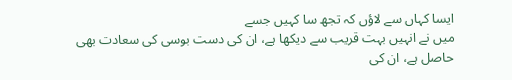ایسا کہاں سے لاؤں کہ تجھ سا کہیں جسے
میں نے انہیں بہت قریب سے دیکھا ہے، ان کی دست بوسی کی سعادت بھی حاصل ہے، ان کی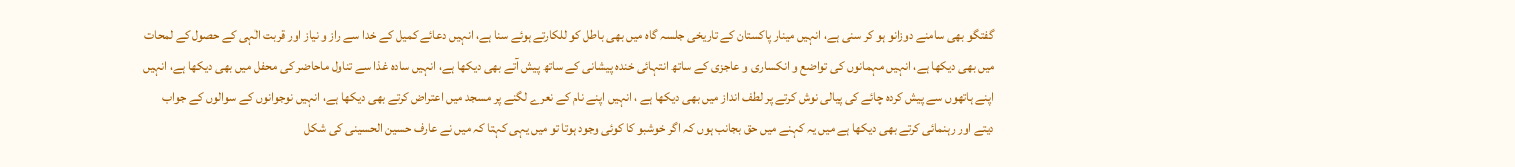گفتگو بھی سامنے دوزانو ہو کر سنی ہے، انہیں مینار پاکستان کے تاریخی جلسہ گاہ میں بھی باطل کو للکارتے ہوئے سنا ہے، انہیں دعائے کمیل کے خدا سے راز و نیاز اور قربت الٰہی کے حصول کے لمحات میں بھی دیکھا ہے، انہیں مہمانوں کی تواضع و انکساری و عاجزی کے ساتھ انتہائی خندہ پیشانی کے ساتھ پیش آتے بھی دیکھا ہے، انہیں سادہ غذا سے تناول ماحاضر کی محفل میں بھی دیکھا ہے، انہیں اپنے ہاتھوں سے پیش کردہ چائے کی پیالی نوش کرتے پر لطف انداز میں بھی دیکھا ہے ، انہیں اپنے نام کے نعرے لگنے پر مسجد میں اعتراض کرتے بھی دیکھا ہے، انہیں نوجوانوں کے سوالوں کے جواب دیتے اور رہنمائی کرتے بھی دیکھا ہے میں یہ کہنے میں حق بجانب ہوں کہ اگر خوشبو کا کوئی وجود ہوتا تو میں یہی کہتا کہ میں نے عارف حسین الحسینی کی شکل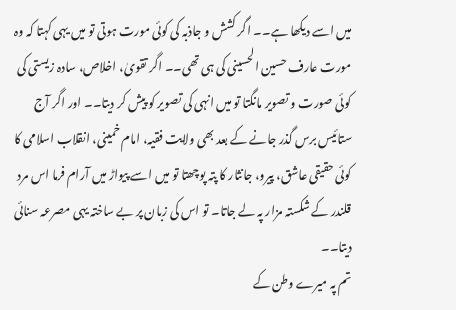میں اسے دیکھا ہے۔۔ اگر کشش و جاذبہ کی کوئی مورت ہوتی تو میں یہی کہتا کہ وہ مورت عارف حسین الحسینی کی ہی تھی۔۔ اگر تقویٰ، اخلاص، سادہ زیستی کی کوئی صورت و تصویر مانگتا تو میں انہی کی تصویر کو پیش کر دیتا۔۔ اور اگر آج ستائیس برس گذر جانے کے بعد بھی ولایت فقیہ، امام خمینی، انقلاب اسلامی کا کوئی حقیقی عاشق، پیرو، جانثار کا پتہ پوچھتا تو میں اسے پیواڑ میں آرام فرما اس مرد قلندر کے شکستہ مزار پہ لے جاتا۔ تو اس کی زبان پر بے ساختہ یہی مصرعہ سنائی دیتا۔۔
تم پہ میرے وطن کے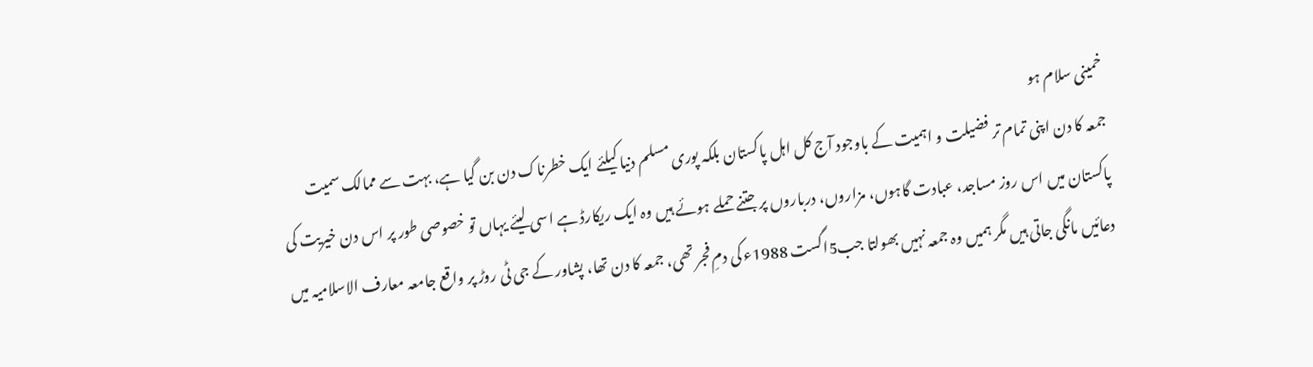خمینی سلام ہو
جمعہ کا دن اپنی تمام تر فضیلت و اہمیت کے باوجود آج کل اہل پاکستان بلکہ پوری مسلم دنیا کیلئے ایک خطرناک دن بن گیا ہے، بہت سے ممالک سمیت پاکستان میں اس روز مساجد، عبادت گاہوں، مزاروں، درباروں پر جتنے حملے ہوئے ہیں وہ ایک ریکارڈ ہے اسی لیئے یہاں تو خصوصی طور پر اس دن خیریت کی دعائیں مانگی جاتی ہیں مگر ہمیں وہ جمعہ نہیں بھولتا جب5اگست 1988ء کی دمِ فجر تھی، جمعہ کا دن تھا، پشاور کے جی ٹی روڑ پر واقع جامعہ معارف الاسلامیہ میں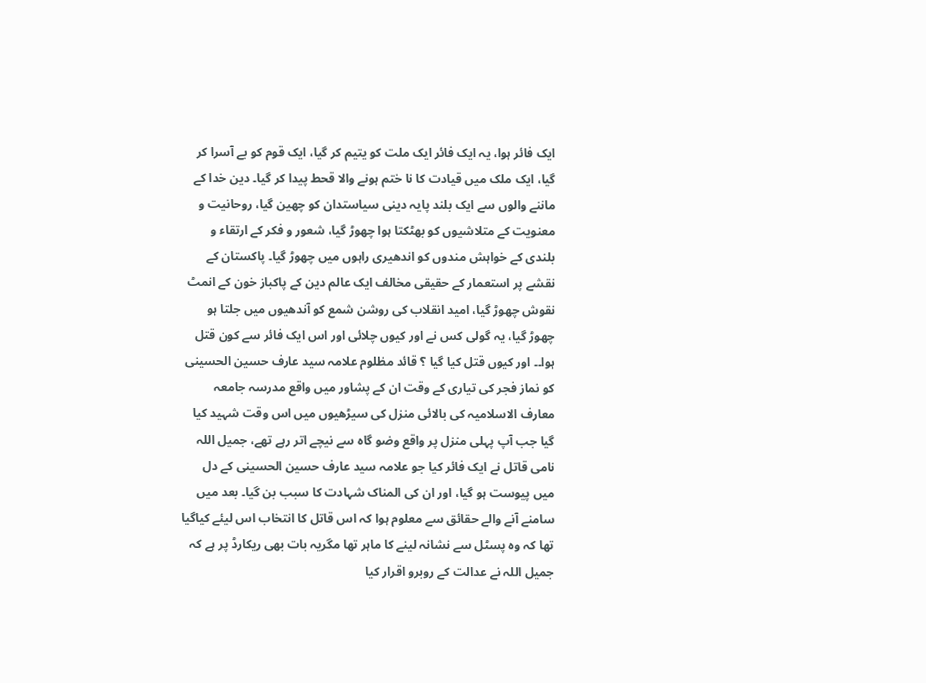ایک فائر ہوا، یہ ایک فائر ایک ملت کو یتیم کر گیا، ایک قوم کو بے آسرا کر گیا، ایک ملک میں قیادت کا نا ختم ہونے والا قحط پیدا کر گیا۔ دین خدا کے ماننے والوں سے ایک بلند پایہ دینی سیاستدان کو چھین گیا، روحانیت و معنویت کے متلاشیوں کو بھٹکتا ہوا چھوڑ گیا، شعور و فکر کے ارتقاء و بلندی کے خواہش مندوں کو اندھیری راہوں میں چھوڑ گیا۔ پاکستان کے نقشے پر استعمار کے حقیقی مخالف ایک عالم دین کے پاکباز خون کے انمٹ نقوش چھوڑ گیا، امید انقلاب کی روشن شمع کو آندھیوں میں جلتا ہو چھوڑ گیا، یہ گولی کس نے اور کیوں چلائی اور اس ایک فائر سے کون قتل ہوا۔۔ اور کیوں قتل کیا گیا ؟ قائد مظلوم علامہ سید عارف حسین الحسینی کو نماز فجر کی تیاری کے وقت ان کے پشاور میں واقع مدرسہ جامعہ معارف الاسلامیہ کی بالائی منزل کی سیڑھیوں میں اس وقت شہید کیا گیا جب آپ پہلی منزل پر واقع وضو گاہ سے نیچے اتر رہے تھے، جمیل اللہ نامی قاتل نے ایک فائر کیا جو علامہ سید عارف حسین الحسینی کے دل میں پیوست ہو گیا، اور ان کی المناک شہادت کا سبب بن گیا۔ بعد میں سامنے آنے والے حقائق سے معلوم ہوا کہ اس قاتل کا انتخاب اس لیئے کیاگیا تھا کہ وہ پسٹل سے نشانہ لینے کا ماہر تھا مگریہ بات بھی ریکارڈ پر ہے کہ جمیل اللہ نے عدالت کے روبرو اقرار کیا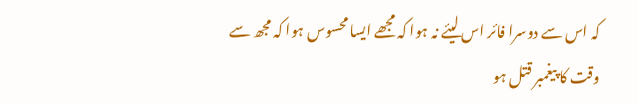کہ اس سے دوسرا فائر اس لیئے نہ ہوا کہ مجھے ایسا محسوس ہوا کہ مجھ سے وقت کا پیغمبر قتل ہو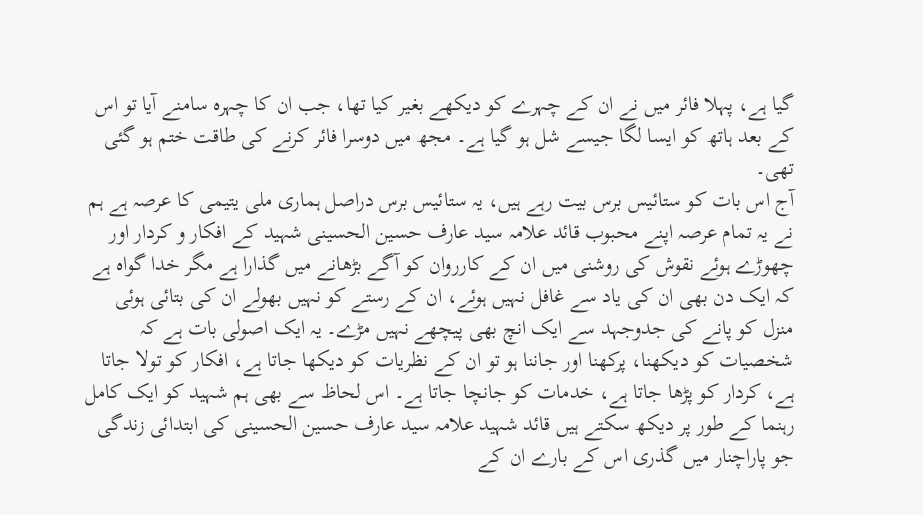گیا ہے، پہلا فائر میں نے ان کے چہرے کو دیکھے بغیر کیا تھا، جب ان کا چہرہ سامنے آیا تو اس کے بعد ہاتھ کو ایسا لگا جیسے شل ہو گیا ہے۔ مجھ میں دوسرا فائر کرنے کی طاقت ختم ہو گئی تھی۔
آج اس بات کو ستائیس برس بیت رہے ہیں، یہ ستائیس برس دراصل ہماری ملی یتیمی کا عرصہ ہے ہم نے یہ تمام عرصہ اپنے محبوب قائد علامہ سید عارف حسین الحسینی شہید کے افکار و کردار اور چھوڑے ہوئے نقوش کی روشنی میں ان کے کارروان کو آگے بڑھانے میں گذارا ہے مگر خدا گواہ ہے کہ ایک دن بھی ان کی یاد سے غافل نہیں ہوئے، ان کے رستے کو نہیں بھولے ان کی بتائی ہوئی منزل کو پانے کی جدوجہد سے ایک انچ بھی پیچھے نہیں مڑے۔ یہ ایک اصولی بات ہے کہ شخصیات کو دیکھنا، پرکھنا اور جاننا ہو تو ان کے نظریات کو دیکھا جاتا ہے، افکار کو تولا جاتا ہے، کردار کو پڑھا جاتا ہے، خدمات کو جانچا جاتا ہے۔ اس لحاظ سے بھی ہم شہید کو ایک کامل رہنما کے طور پر دیکھ سکتے ہیں قائد شہید علامہ سید عارف حسین الحسینی کی ابتدائی زندگی جو پاراچنار میں گذری اس کے بارے ان کے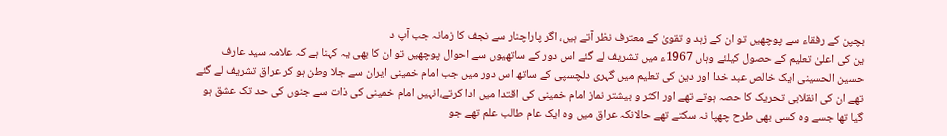بچپن کے رفقاء سے پوچھیں تو ان کے زہد و تقویٰ کے معترف نظر آتے ہیں، اگر پاراچنار سے نجف کا زمانہ جب آپ د
ین کی اعلیٰ تعلیم کے حصول کیلئے وہاں 1967ء میں تشریف لے گئے اس دور کے ساتھیوں سے احوال پوچھیں تو ان کا بھی یہ کہنا ہے کہ علامہ سید عارف حسین الحسینی ایک خالص عبد خدا اور دین کی تعلیم میں گہری دلچسپی کے ساتھ اس دور میں جب امام خمینی ایران سے جلا وطن ہو کر عراق تشریف لے گئے تھے ان کی انقلابی تحریک کا حصہ ہوتے تھے اور اکثر و بیشتر نماز امام خمینی کی اقتدا میں ادا کرتے،انہیں امام خمینی کی ذات سے جنوں کی حد تک عشق ہو گیا تھا جسے وہ کسی بھی طرح چھپا نہ سکتے تھے حالانکہ عراق میں وہ ایک عام طالب علم تھے جو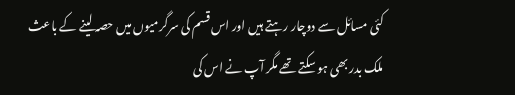کئی مسائل سے دوچار رہتے ہیں اور اس قسم کی سرگرمیوں میں حصہ لینے کے باعث ملک بدر بھی ہو سکتے تھے مگر آپ نے اس کی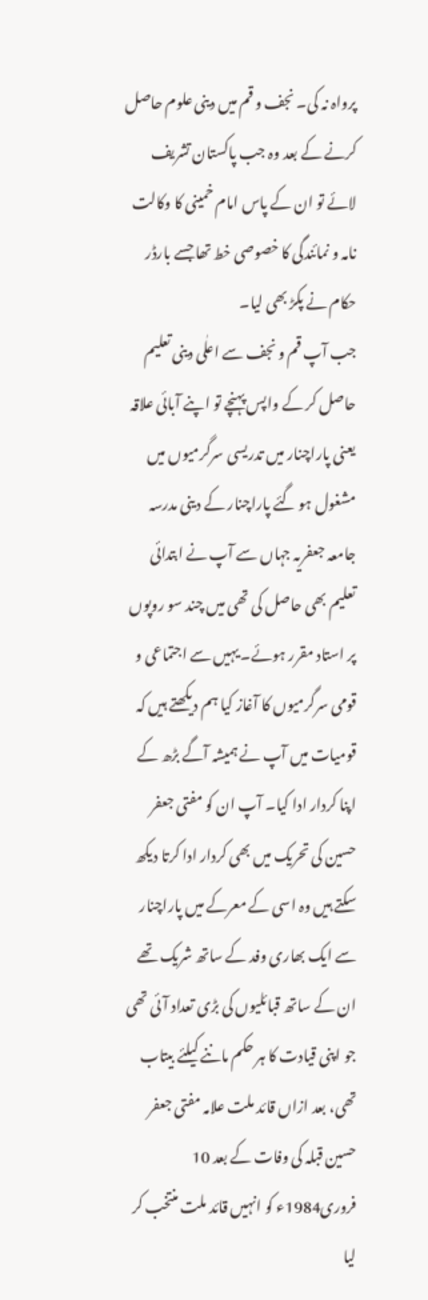پرواہ نہ کی۔ نجف و قم میں دینی علوم حاصل کرنے کے بعد وہ جب پاکستان تشریف لائے تو ان کے پاس امام خمینی کا وکالت نامہ و نمائندگی کا خصوصی خط تھا جسے بارڈر حکام نے پکڑ بھی لیا۔
جب آپ قم و نجف سے اعلٰی دینی تعلیم حاصل کر کے واپس پہنچے تو اپنے آبائی علاقہ یعنی پاراچنار میں تدریسی سرگرمیوں میں مشغول ہو گئے پاراچنار کے دینی مدرسہ جامعہ جعفریہ جہاں سے آپ نے ابتدائی تعلیم بھی حاصل کی تھی میں چند سو روپوں پر استاد مقرر ہوئے۔ یہیں سے اجتماعی و قومی سرگرمیوں کا آغاز کیا ہم دیکھتے ہیں کہ قومیات میں آپ نے ہمیشہ آگے بڑھ کے اپنا کردار ادا کیا۔ آپ ان کو مفتی جعفر حسین کی تحریک میں بھی کردار ادا کرتا دیکھ سکتے ہیں وہ اسی کے معرکے میں پاراچنار سے ایک بھاری وفد کے ساتھ شریک تھے ان کے ساتھ قبائلیوں کی بڑی تعداد آئی تھی جو اپنی قیادت کا ہر حکم ماننے کیلئے بیتاب تھی، بعد ازاں قائد ملت علامہ مفتی جعفر حسین قبلہ کی وفات کے بعد 10 فروری1984ء کو انہیں قائد ملت منتخب کر لیا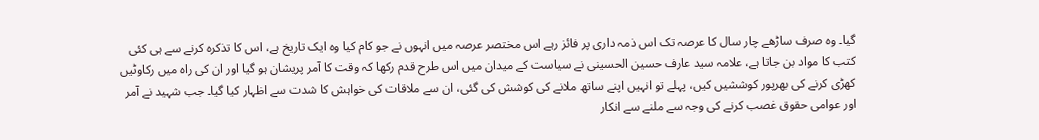گیا۔ وہ صرف ساڑھے چار سال کا عرصہ تک اس ذمہ داری پر فائز رہے اس مختصر عرصہ میں انہوں نے جو کام کیا وہ ایک تاریخ ہے، اس کا تذکرہ کرنے سے ہی کئی کتب کا مواد بن جاتا ہے، علامہ سید عارف حسین الحسینی نے سیاست کے میدان میں اس طرح قدم رکھا کہ وقت کا آمر پریشان ہو گیا اور ان کی راہ میں رکاوٹیں کھڑی کرنے کی بھرپور کوششیں کیں، پہلے تو انہیں اپنے ساتھ ملانے کی کوشش کی گئی، ان سے ملاقات کی خواہش کا شدت سے اظہار کیا گیا۔ جب شہید نے آمر اور عوامی حقوق غصب کرنے کی وجہ سے ملنے سے انکار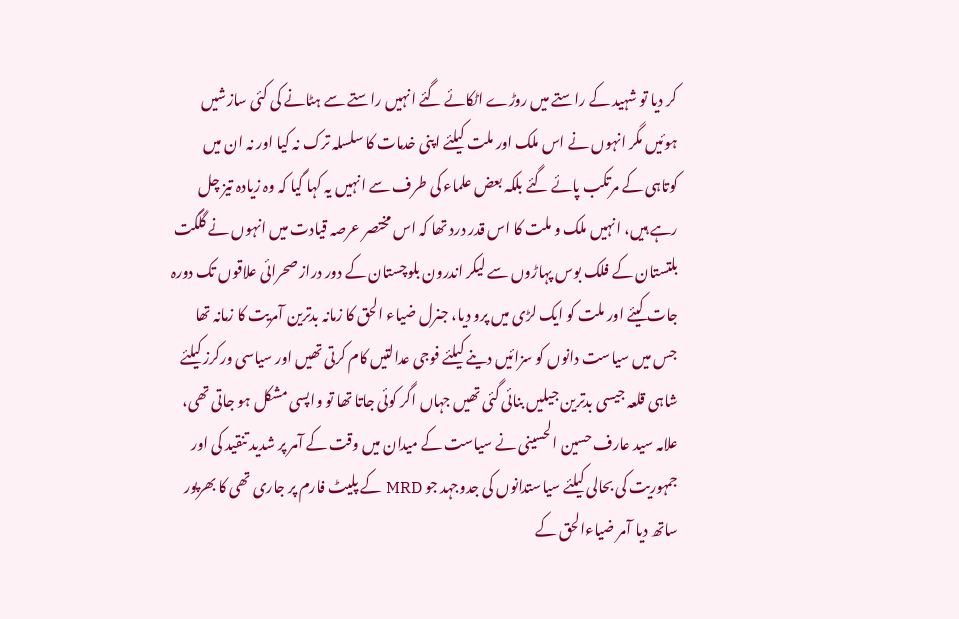کر دیا تو شہید کے راستے میں روڑے اٹکائے گئے انہیں راستے سے ہٹانے کی کئی سازشیں ہوئیں مگر انہوں نے اس ملک اور ملت کیلئے اپنی خدمات کا سلسلہ ترک نہ کیا اور نہ ان میں کوتاہی کے مرتکب پائے گئے بلکہ بعض علماء کی طرف سے انہیں یہ کہا گیا کہ وہ زیادہ تیز چل رہے ہیں، انہیں ملک و ملت کا اس قدر درد تھا کہ اس مختصر عرصہ قیادت میں انہوں نے گلگت بلتستان کے فلک بوس پہاڑوں سے لیکر اندرون بلوچستان کے دور دراز صحرائی علاقوں تک دورہ جات کیئے اور ملت کو ایک لڑی میں پرو دیا، جنرل ضیاء الحق کا زمانہ بدترین آمریت کا زمانہ تھا جس میں سیاست دانوں کو سزائیں دینے کیلئے فوجی عدالتیں کام کرتی تھیں اور سیاسی ورکرز کیلئے شاہی قلعہ جیسی بدترین جیلیں بنائی گئی تھیں جہاں اگر کوئی جاتا تھا تو واپسی مشکل ہو جاتی تھی، علامہ سید عارف حسین الحسینی نے سیاست کے میدان میں وقت کے آمر پر شدید تنقید کی اور جمہوریت کی بحالی کیلئے سیاستدانوں کی جدوجہد جو MRD کے پلیٹ فارم پر جاری تھی کا بھرپور ساتھ دیا آمر ضیاءالحق کے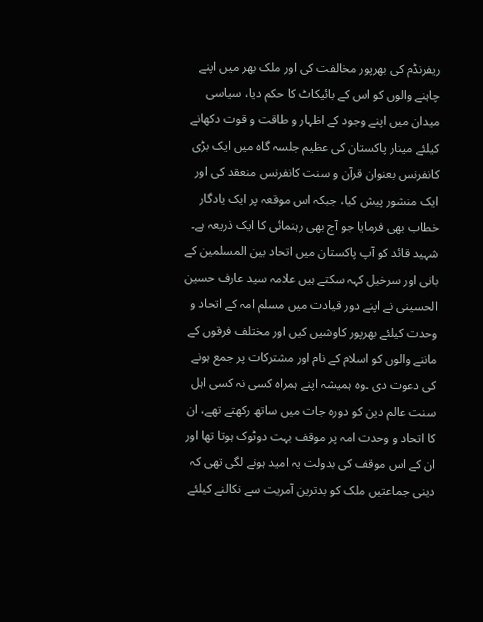ریفرنڈم کی بھرپور مخالفت کی اور ملک بھر میں اپنے چاہنے والوں کو اس کے بائیکاٹ کا حکم دیا، سیاسی میدان میں اپنے وجود کے اظہار و طاقت و قوت دکھانے کیلئے مینار پاکستان کی عظیم جلسہ گاہ میں ایک بڑی کانفرنس بعنوان قرآن و سنت کانفرنس منعقد کی اور ایک منشور پیش کیا، جبکہ اس موقعہ پر ایک یادگار خطاب بھی فرمایا جو آج بھی رہنمائی کا ایک ذریعہ ہے۔
شہید قائد کو آپ پاکستان میں اتحاد بین المسلمین کے بانی اور سرخیل کہہ سکتے ہیں علامہ سید عارف حسین الحسینی نے اپنے دور قیادت میں مسلم امہ کے اتحاد و وحدت کیلئے بھرپور کاوشیں کیں اور مختلف فرقوں کے ماننے والوں کو اسلام کے نام اور مشترکات پر جمع ہونے کی دعوت دی ۔وہ ہمیشہ اپنے ہمراہ کسی نہ کسی اہل سنت عالم دین کو دورہ جات میں ساتھ رکھتے تھے، ان کا اتحاد و وحدت امہ پر موقف بہت دوٹوک ہوتا تھا اور ان کے اس موقف کی بدولت یہ امید ہونے لگی تھی کہ دینی جماعتیں ملک کو بدترین آمریت سے نکالنے کیلئے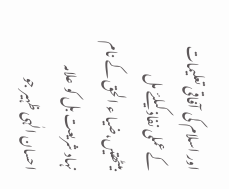اور اسلام کی آفاقی تعلیمات کے عملی نفاذ کیلئے مل بیٹھتیں،ضیا ء الحق کے نام نہاد شریعت بل کو علامہ احسان الٰہی ظہیر جو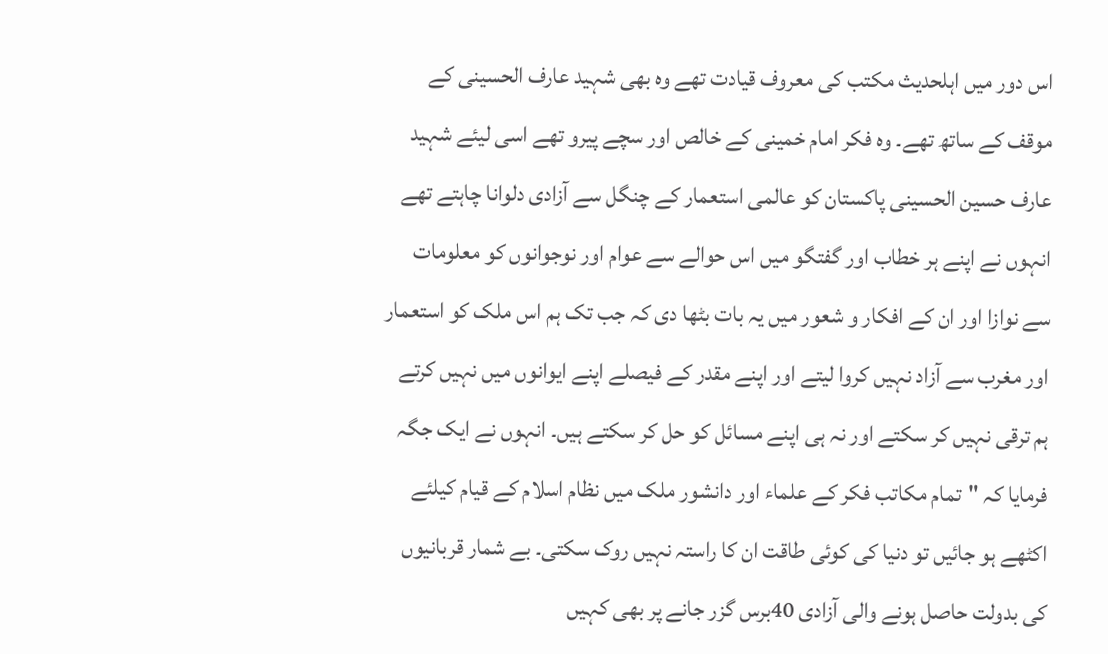اس دور میں اہلحدیث مکتب کی معروف قیادت تھے وہ بھی شہید عارف الحسینی کے موقف کے ساتھ تھے۔ وہ فکر امام خمینی کے خالص اور سچے پیرو تھے اسی لیئے شہید عارف حسین الحسینی پاکستان کو عالمی استعمار کے چنگل سے آزادی دلوانا چاہتے تھے انہوں نے اپنے ہر خطاب اور گفتگو میں اس حوالے سے عوام اور نوجوانوں کو معلومات سے نوازا اور ان کے افکار و شعور میں یہ بات بٹھا دی کہ جب تک ہم اس ملک کو استعمار اور مغرب سے آزاد نہیں کروا لیتے اور اپنے مقدر کے فیصلے اپنے ایوانوں میں نہیں کرتے ہم ترقی نہیں کر سکتے اور نہ ہی اپنے مسائل کو حل کر سکتے ہیں۔ انہوں نے ایک جگہ فرمایا کہ "تمام مکاتب فکر کے علماء اور دانشور ملک میں نظام اسلام کے قیام کیلئے اکٹھے ہو جائیں تو دنیا کی کوئی طاقت ان کا راستہ نہیں روک سکتی۔ بے شمار قربانیوں کی بدولت حاصل ہونے والی آزادی 40برس گزر جانے پر بھی کہیں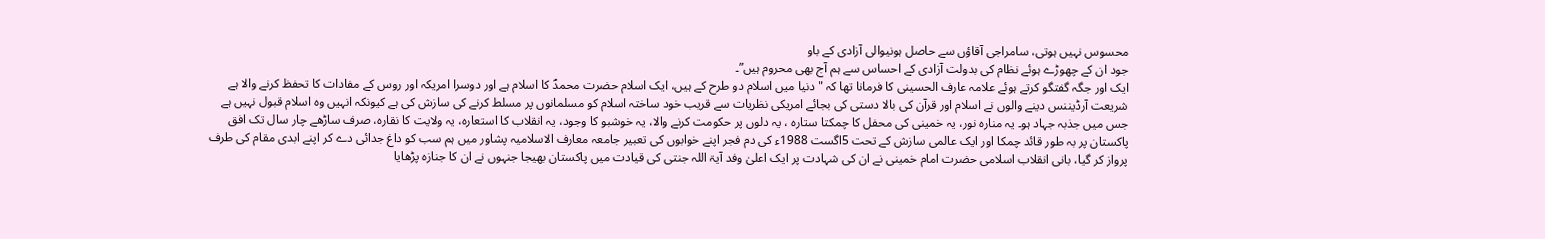محسوس نہیں ہوتی، سامراجی آقاؤں سے حاصل ہونیوالی آزادی کے باو
جود ان کے چھوڑے ہوئے نظام کی بدولت آزادی کے احساس سے ہم آج بھی محروم ہیں”۔
ایک اور جگہ گفتگو کرتے ہوئے علامہ عارف الحسینی کا فرمانا تھا کہ "دنیا میں اسلام دو طرح کے ہیں، ایک اسلام حضرت محمدؐ کا اسلام ہے اور دوسرا امریکہ اور روس کے مفادات کا تحفظ کرنے والا ہے شریعت آرڈیننس دینے والوں نے اسلام اور قرآن کی بالا دستی کی بجائے امریکی نظریات سے قریب خود ساختہ اسلام کو مسلمانوں پر مسلط کرنے کی سازش کی ہے کیونکہ انہیں وہ اسلام قبول نہیں ہے جس میں جذبہ جہاد ہو۔ یہ منارہ نور، یہ خمینی کی محفل کا چمکتا ستارہ ، یہ دلوں پر حکومت کرنے والا، یہ خوشبو کا وجود، یہ انقلاب کا استعارہ، یہ ولایت کا نقارہ، صرف ساڑھے چار سال تک افق پاکستان پر بہ طور قائد چمکا اور ایک عالمی سازش کے تحت 5اگست 1988ء کی دم فجر اپنے خوابوں کی تعبیر جامعہ معارف الاسلامیہ پشاور میں ہم سب کو داغ جدائی دے کر اپنے ابدی مقام کی طرف پرواز کر گیا، بانی انقلاب اسلامی حضرت امام خمینی نے ان کی شہادت پر ایک اعلیٰ وفد آیۃ اللہ جنتی کی قیادت میں پاکستان بھیجا جنہوں نے ان کا جنازہ پڑھایا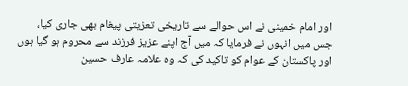اور امام خمینی نے اس حوالے سے تاریخی تعزیتی پیغام بھی جاری کیا، جس میں انہوں نے فرمایا کہ میں آج اپنے عزیز فرزند سے محروم ہو گیا ہوں اور پاکستان کے عوام کو تاکید کی کہ وہ علامہ عارف حسین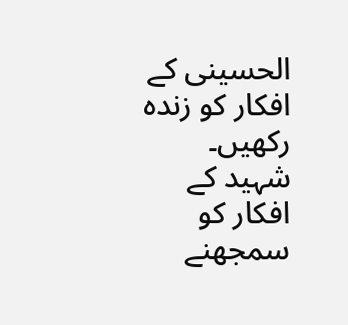الحسینی کے افکار کو زندہ رکھیں۔ شہید کے افکار کو سمجھنے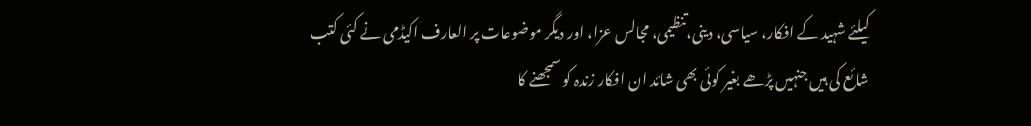کیلئے شہید کے افکار، سیاسی، دینی،تنظیمی، مجالس عزا، اور دیگر موضوعات پر العارف اکیڈمی نے کئی کتب شائع کی ہیں جنہیں پڑھے بغیر کوئی بھی شائد ان افکار زندہ کو سمجھنے کا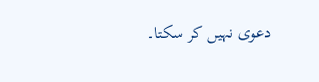دعوی نہیں کر سکتا۔